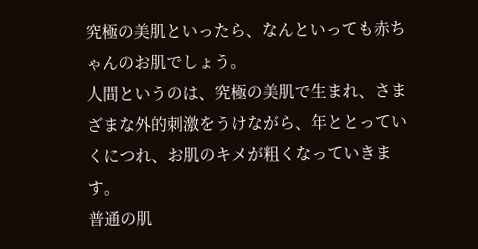究極の美肌といったら、なんといっても赤ちゃんのお肌でしょう。
人間というのは、究極の美肌で生まれ、さまざまな外的刺激をうけながら、年ととっていくにつれ、お肌のキメが粗くなっていきます。
普通の肌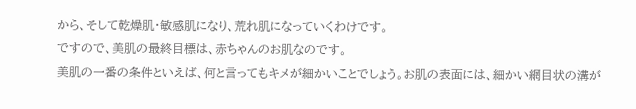から、そして乾燥肌・敏感肌になり、荒れ肌になっていくわけです。
ですので、美肌の最終目標は、赤ちゃんのお肌なのです。
美肌の一番の条件といえば、何と言ってもキメが細かいことでしょう。お肌の表面には、細かい網目状の溝が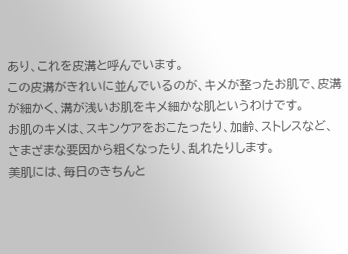あり、これを皮溝と呼んでいます。
この皮溝がきれいに並んでいるのが、キメが整ったお肌で、皮溝が細かく、溝が浅いお肌をキメ細かな肌というわけです。
お肌のキメは、スキンケアをおこたったり、加齢、ストレスなど、さまざまな要因から粗くなったり、乱れたりします。
美肌には、毎日のきちんと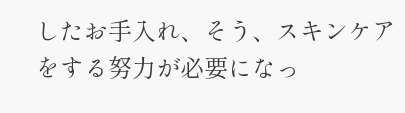したお手入れ、そう、スキンケアをする努力が必要になっ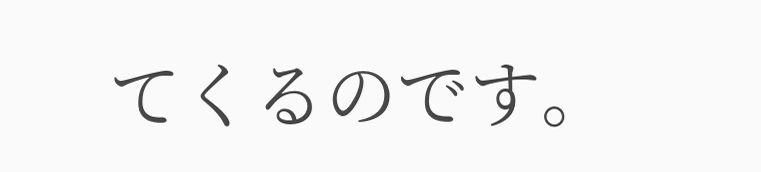てくるのです。